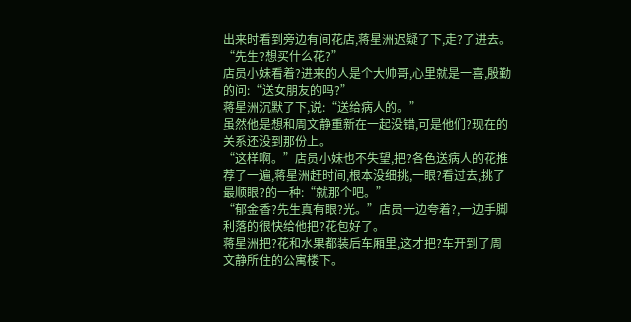出来时看到旁边有间花店,蒋星洲迟疑了下,走?了进去。
“先生?想买什么花?”
店员小妹看着?进来的人是个大帅哥,心里就是一喜,殷勤的问:“送女朋友的吗?”
蒋星洲沉默了下,说:“送给病人的。”
虽然他是想和周文静重新在一起没错,可是他们?现在的关系还没到那份上。
“这样啊。”店员小妹也不失望,把?各色送病人的花推荐了一遍,蒋星洲赶时间,根本没细挑,一眼?看过去,挑了最顺眼?的一种:“就那个吧。”
“郁金香?先生真有眼?光。”店员一边夸着?,一边手脚利落的很快给他把?花包好了。
蒋星洲把?花和水果都装后车厢里,这才把?车开到了周文静所住的公寓楼下。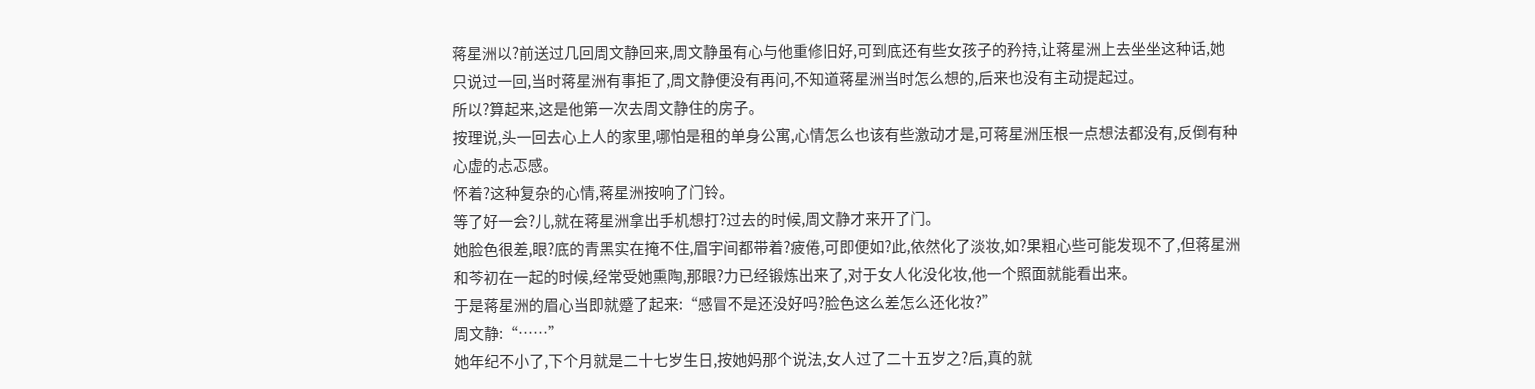蒋星洲以?前送过几回周文静回来,周文静虽有心与他重修旧好,可到底还有些女孩子的矜持,让蒋星洲上去坐坐这种话,她只说过一回,当时蒋星洲有事拒了,周文静便没有再问,不知道蒋星洲当时怎么想的,后来也没有主动提起过。
所以?算起来,这是他第一次去周文静住的房子。
按理说,头一回去心上人的家里,哪怕是租的单身公寓,心情怎么也该有些激动才是,可蒋星洲压根一点想法都没有,反倒有种心虚的忐忑感。
怀着?这种复杂的心情,蒋星洲按响了门铃。
等了好一会?儿,就在蒋星洲拿出手机想打?过去的时候,周文静才来开了门。
她脸色很差,眼?底的青黑实在掩不住,眉宇间都带着?疲倦,可即便如?此,依然化了淡妆,如?果粗心些可能发现不了,但蒋星洲和芩初在一起的时候,经常受她熏陶,那眼?力已经锻炼出来了,对于女人化没化妆,他一个照面就能看出来。
于是蒋星洲的眉心当即就蹙了起来:“感冒不是还没好吗?脸色这么差怎么还化妆?”
周文静:“……”
她年纪不小了,下个月就是二十七岁生日,按她妈那个说法,女人过了二十五岁之?后,真的就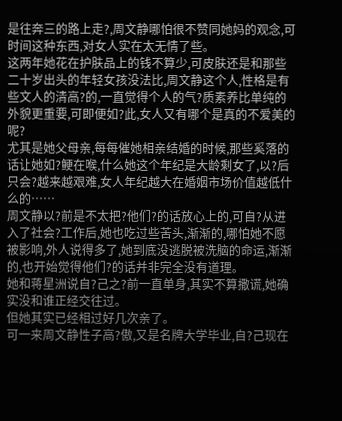是往奔三的路上走?,周文静哪怕很不赞同她妈的观念,可时间这种东西,对女人实在太无情了些。
这两年她花在护肤品上的钱不算少,可皮肤还是和那些二十岁出头的年轻女孩没法比,周文静这个人,性格是有些文人的清高?的,一直觉得个人的气?质素养比单纯的外貌更重要,可即便如?此,女人又有哪个是真的不爱美的呢?
尤其是她父母亲,每每催她相亲结婚的时候,那些奚落的话让她如?鲠在喉,什么她这个年纪是大龄剩女了,以?后只会?越来越艰难,女人年纪越大在婚姻市场价值越低什么的……
周文静以?前是不太把?他们?的话放心上的,可自?从进入了社会?工作后,她也吃过些苦头,渐渐的,哪怕她不愿被影响,外人说得多了,她到底没逃脱被洗脑的命运,渐渐的,也开始觉得他们?的话并非完全没有道理。
她和蒋星洲说自?己之?前一直单身,其实不算撒谎,她确实没和谁正经交往过。
但她其实已经相过好几次亲了。
可一来周文静性子高?傲,又是名牌大学毕业,自?己现在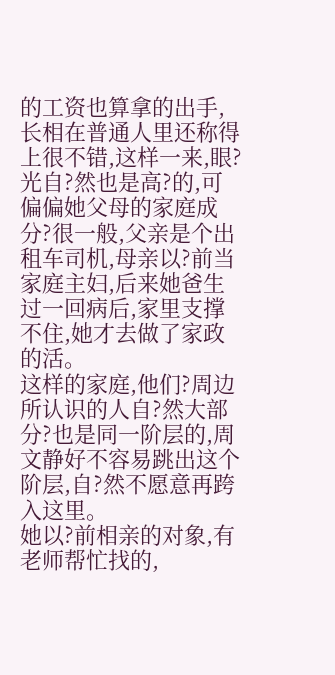的工资也算拿的出手,长相在普通人里还称得上很不错,这样一来,眼?光自?然也是高?的,可偏偏她父母的家庭成分?很一般,父亲是个出租车司机,母亲以?前当家庭主妇,后来她爸生过一回病后,家里支撑不住,她才去做了家政的活。
这样的家庭,他们?周边所认识的人自?然大部分?也是同一阶层的,周文静好不容易跳出这个阶层,自?然不愿意再跨入这里。
她以?前相亲的对象,有老师帮忙找的,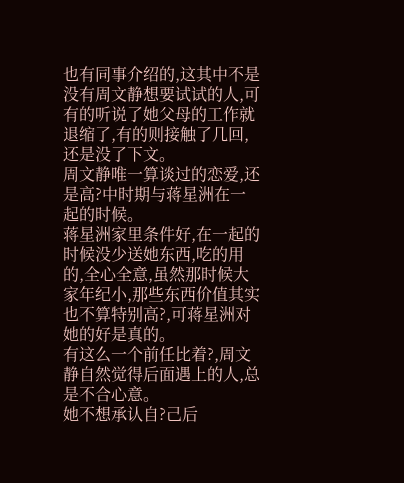也有同事介绍的,这其中不是没有周文静想要试试的人,可有的听说了她父母的工作就退缩了,有的则接触了几回,还是没了下文。
周文静唯一算谈过的恋爱,还是高?中时期与蒋星洲在一起的时候。
蒋星洲家里条件好,在一起的时候没少送她东西,吃的用的,全心全意,虽然那时候大家年纪小,那些东西价值其实也不算特别高?,可蒋星洲对她的好是真的。
有这么一个前任比着?,周文静自然觉得后面遇上的人,总是不合心意。
她不想承认自?己后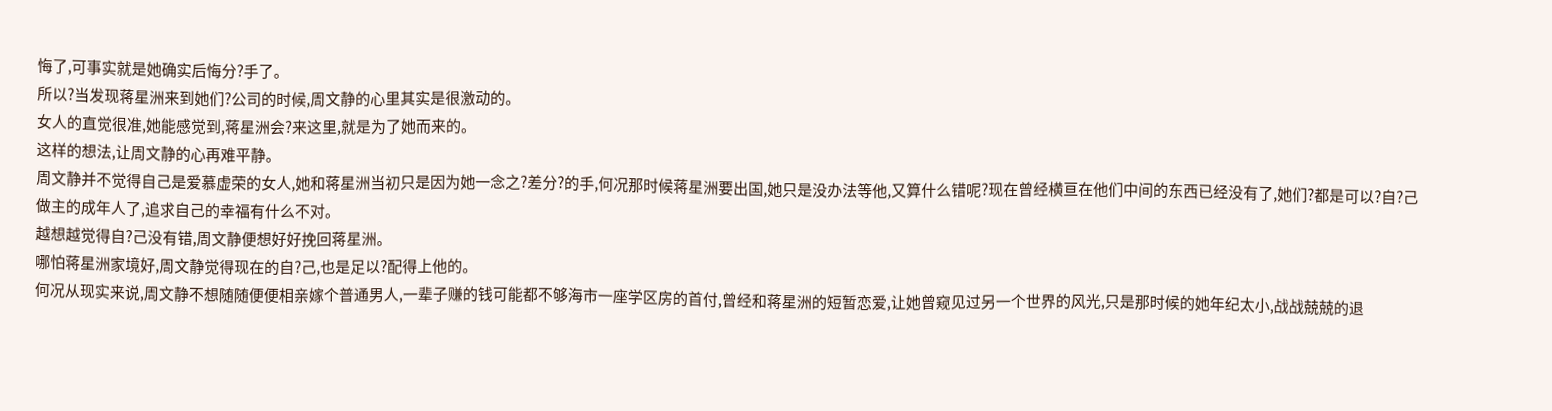悔了,可事实就是她确实后悔分?手了。
所以?当发现蒋星洲来到她们?公司的时候,周文静的心里其实是很激动的。
女人的直觉很准,她能感觉到,蒋星洲会?来这里,就是为了她而来的。
这样的想法,让周文静的心再难平静。
周文静并不觉得自己是爱慕虚荣的女人,她和蒋星洲当初只是因为她一念之?差分?的手,何况那时候蒋星洲要出国,她只是没办法等他,又算什么错呢?现在曾经横亘在他们中间的东西已经没有了,她们?都是可以?自?己做主的成年人了,追求自己的幸福有什么不对。
越想越觉得自?己没有错,周文静便想好好挽回蒋星洲。
哪怕蒋星洲家境好,周文静觉得现在的自?己,也是足以?配得上他的。
何况从现实来说,周文静不想随随便便相亲嫁个普通男人,一辈子赚的钱可能都不够海市一座学区房的首付,曾经和蒋星洲的短暂恋爱,让她曾窥见过另一个世界的风光,只是那时候的她年纪太小,战战兢兢的退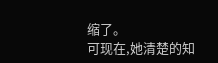缩了。
可现在,她清楚的知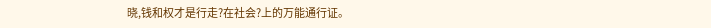晓,钱和权才是行走?在社会?上的万能通行证。